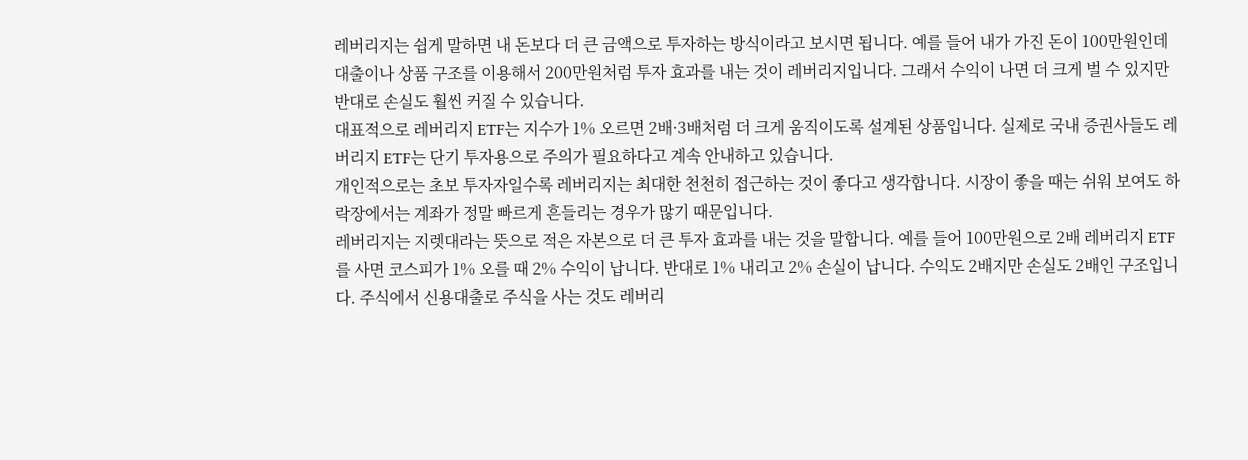레버리지는 쉽게 말하면 내 돈보다 더 큰 금액으로 투자하는 방식이라고 보시면 됩니다. 예를 들어 내가 가진 돈이 100만원인데 대출이나 상품 구조를 이용해서 200만원처럼 투자 효과를 내는 것이 레버리지입니다. 그래서 수익이 나면 더 크게 벌 수 있지만 반대로 손실도 훨씬 커질 수 있습니다.
대표적으로 레버리지 ETF는 지수가 1% 오르면 2배·3배처럼 더 크게 움직이도록 설계된 상품입니다. 실제로 국내 증권사들도 레버리지 ETF는 단기 투자용으로 주의가 필요하다고 계속 안내하고 있습니다.
개인적으로는 초보 투자자일수록 레버리지는 최대한 천천히 접근하는 것이 좋다고 생각합니다. 시장이 좋을 때는 쉬워 보여도 하락장에서는 계좌가 정말 빠르게 흔들리는 경우가 많기 때문입니다.
레버리지는 지렛대라는 뜻으로 적은 자본으로 더 큰 투자 효과를 내는 것을 말합니다. 예를 들어 100만원으로 2배 레버리지 ETF를 사면 코스피가 1% 오를 때 2% 수익이 납니다. 반대로 1% 내리고 2% 손실이 납니다. 수익도 2배지만 손실도 2배인 구조입니다. 주식에서 신용대출로 주식을 사는 것도 레버리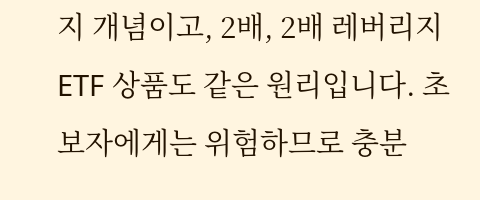지 개념이고, 2배, 2배 레버리지 ETF 상품도 같은 원리입니다. 초보자에게는 위험하므로 충분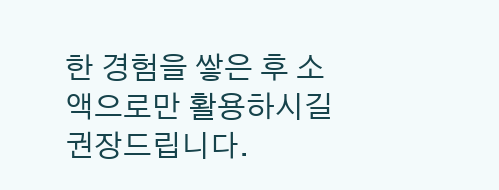한 경험을 쌓은 후 소액으로만 활용하시길 권장드립니다.